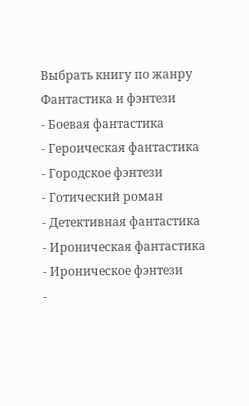Выбрать книгу по жанру
Фантастика и фэнтези
- Боевая фантастика
- Героическая фантастика
- Городское фэнтези
- Готический роман
- Детективная фантастика
- Ироническая фантастика
- Ироническое фэнтези
-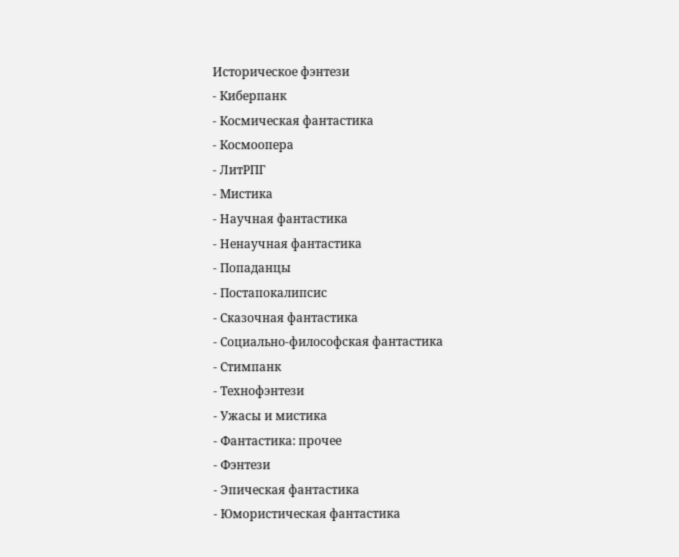Историческое фэнтези
- Киберпанк
- Космическая фантастика
- Космоопера
- ЛитРПГ
- Мистика
- Научная фантастика
- Ненаучная фантастика
- Попаданцы
- Постапокалипсис
- Сказочная фантастика
- Социально-философская фантастика
- Стимпанк
- Технофэнтези
- Ужасы и мистика
- Фантастика: прочее
- Фэнтези
- Эпическая фантастика
- Юмористическая фантастика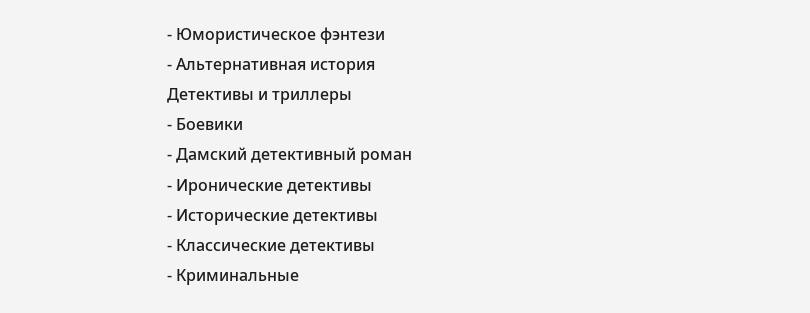- Юмористическое фэнтези
- Альтернативная история
Детективы и триллеры
- Боевики
- Дамский детективный роман
- Иронические детективы
- Исторические детективы
- Классические детективы
- Криминальные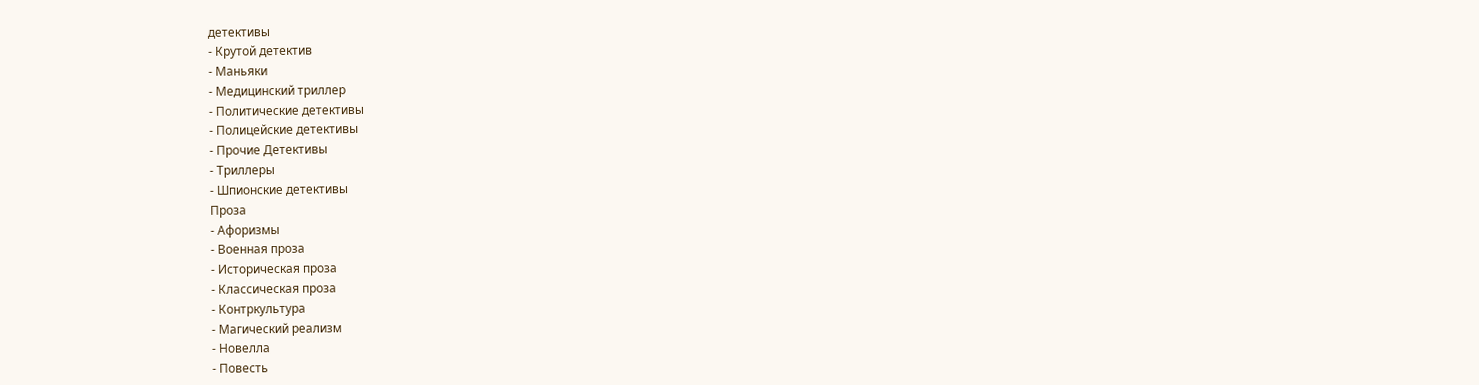детективы
- Крутой детектив
- Маньяки
- Медицинский триллер
- Политические детективы
- Полицейские детективы
- Прочие Детективы
- Триллеры
- Шпионские детективы
Проза
- Афоризмы
- Военная проза
- Историческая проза
- Классическая проза
- Контркультура
- Магический реализм
- Новелла
- Повесть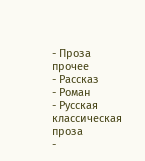- Проза прочее
- Рассказ
- Роман
- Русская классическая проза
-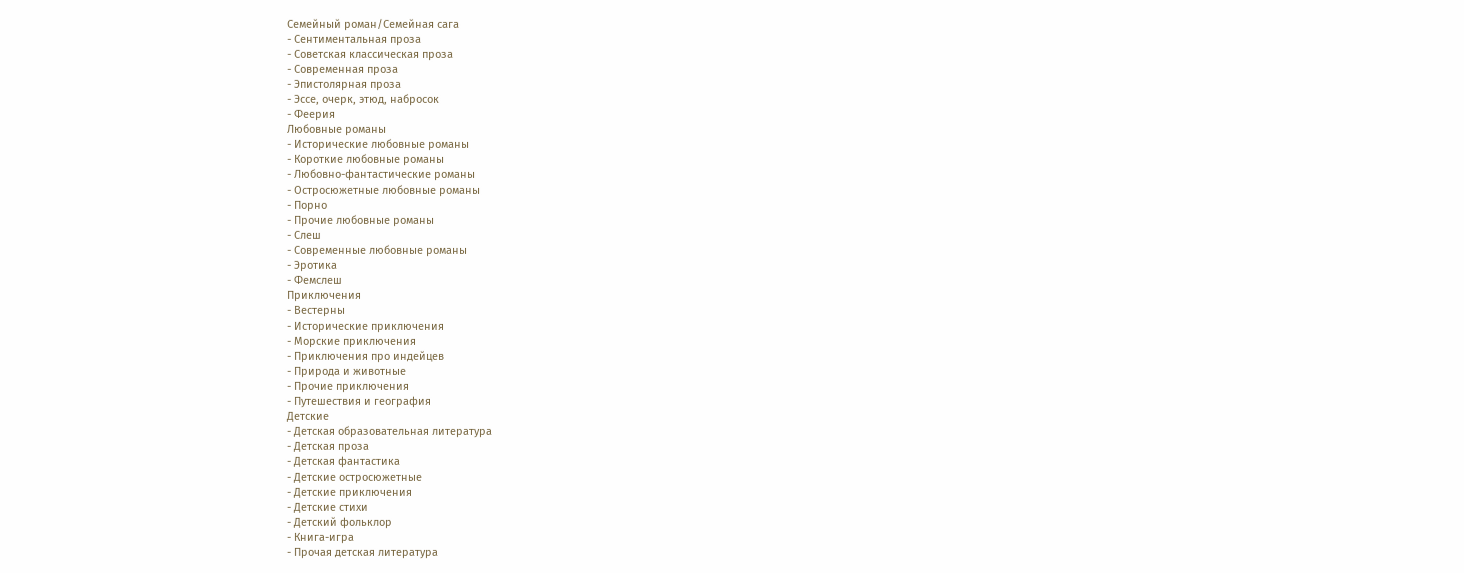Семейный роман/Семейная сага
- Сентиментальная проза
- Советская классическая проза
- Современная проза
- Эпистолярная проза
- Эссе, очерк, этюд, набросок
- Феерия
Любовные романы
- Исторические любовные романы
- Короткие любовные романы
- Любовно-фантастические романы
- Остросюжетные любовные романы
- Порно
- Прочие любовные романы
- Слеш
- Современные любовные романы
- Эротика
- Фемслеш
Приключения
- Вестерны
- Исторические приключения
- Морские приключения
- Приключения про индейцев
- Природа и животные
- Прочие приключения
- Путешествия и география
Детские
- Детская образовательная литература
- Детская проза
- Детская фантастика
- Детские остросюжетные
- Детские приключения
- Детские стихи
- Детский фольклор
- Книга-игра
- Прочая детская литература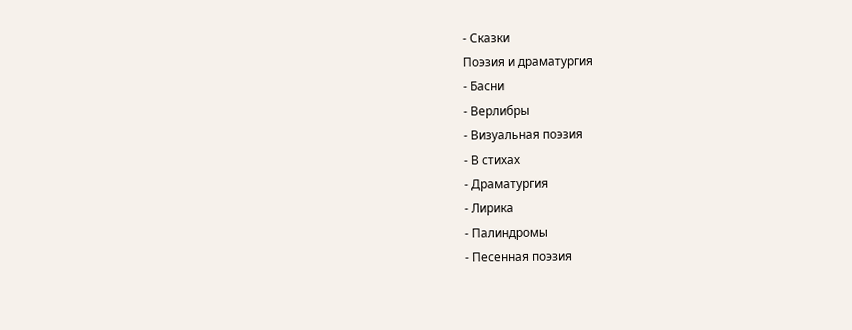- Сказки
Поэзия и драматургия
- Басни
- Верлибры
- Визуальная поэзия
- В стихах
- Драматургия
- Лирика
- Палиндромы
- Песенная поэзия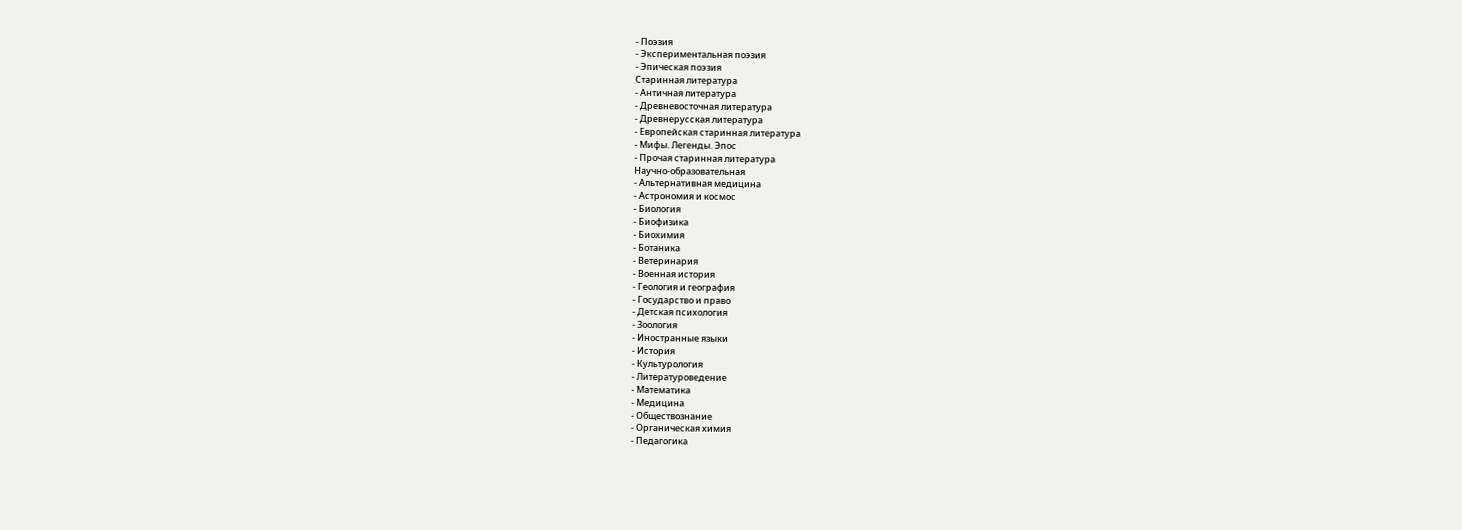- Поэзия
- Экспериментальная поэзия
- Эпическая поэзия
Старинная литература
- Античная литература
- Древневосточная литература
- Древнерусская литература
- Европейская старинная литература
- Мифы. Легенды. Эпос
- Прочая старинная литература
Научно-образовательная
- Альтернативная медицина
- Астрономия и космос
- Биология
- Биофизика
- Биохимия
- Ботаника
- Ветеринария
- Военная история
- Геология и география
- Государство и право
- Детская психология
- Зоология
- Иностранные языки
- История
- Культурология
- Литературоведение
- Математика
- Медицина
- Обществознание
- Органическая химия
- Педагогика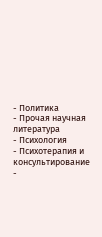- Политика
- Прочая научная литература
- Психология
- Психотерапия и консультирование
-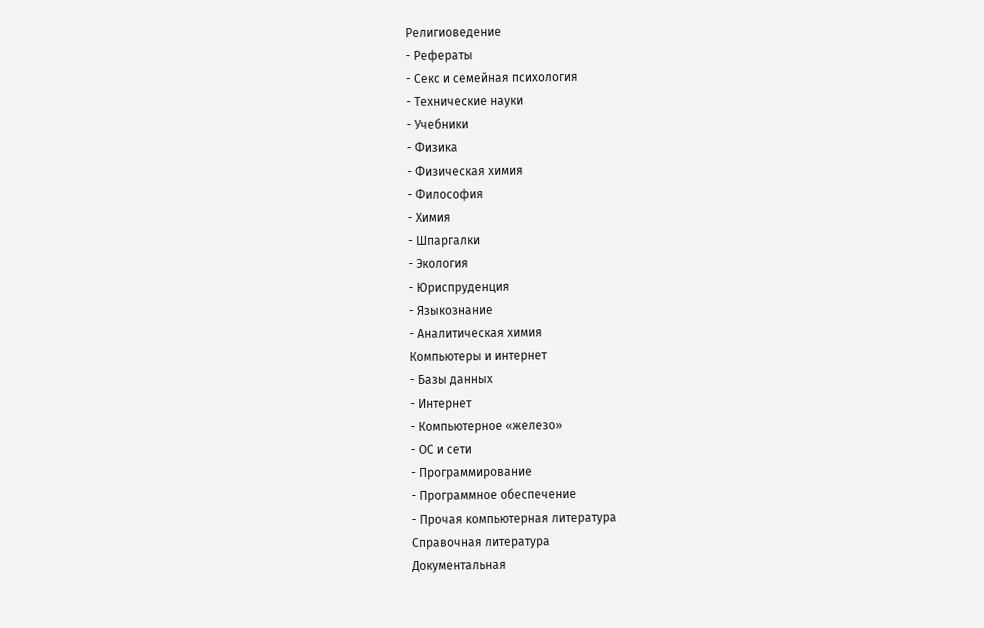Религиоведение
- Рефераты
- Секс и семейная психология
- Технические науки
- Учебники
- Физика
- Физическая химия
- Философия
- Химия
- Шпаргалки
- Экология
- Юриспруденция
- Языкознание
- Аналитическая химия
Компьютеры и интернет
- Базы данных
- Интернет
- Компьютерное «железо»
- ОС и сети
- Программирование
- Программное обеспечение
- Прочая компьютерная литература
Справочная литература
Документальная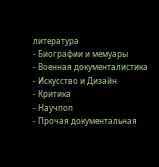литература
- Биографии и мемуары
- Военная документалистика
- Искусство и Дизайн
- Критика
- Научпоп
- Прочая документальная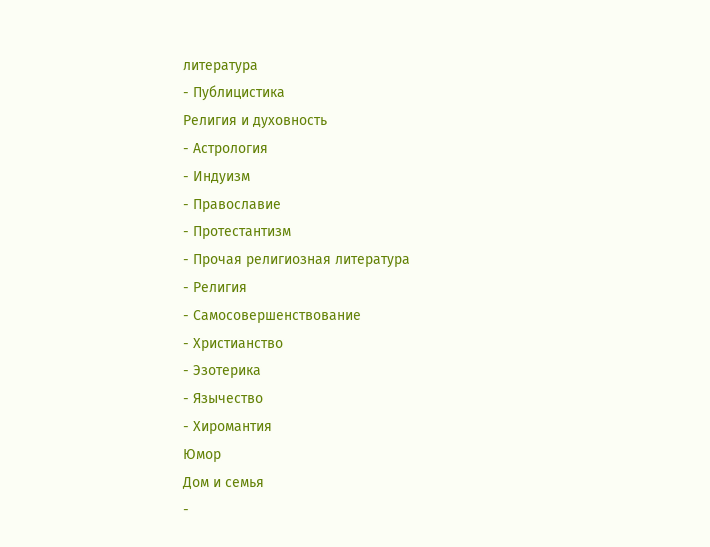литература
- Публицистика
Религия и духовность
- Астрология
- Индуизм
- Православие
- Протестантизм
- Прочая религиозная литература
- Религия
- Самосовершенствование
- Христианство
- Эзотерика
- Язычество
- Хиромантия
Юмор
Дом и семья
-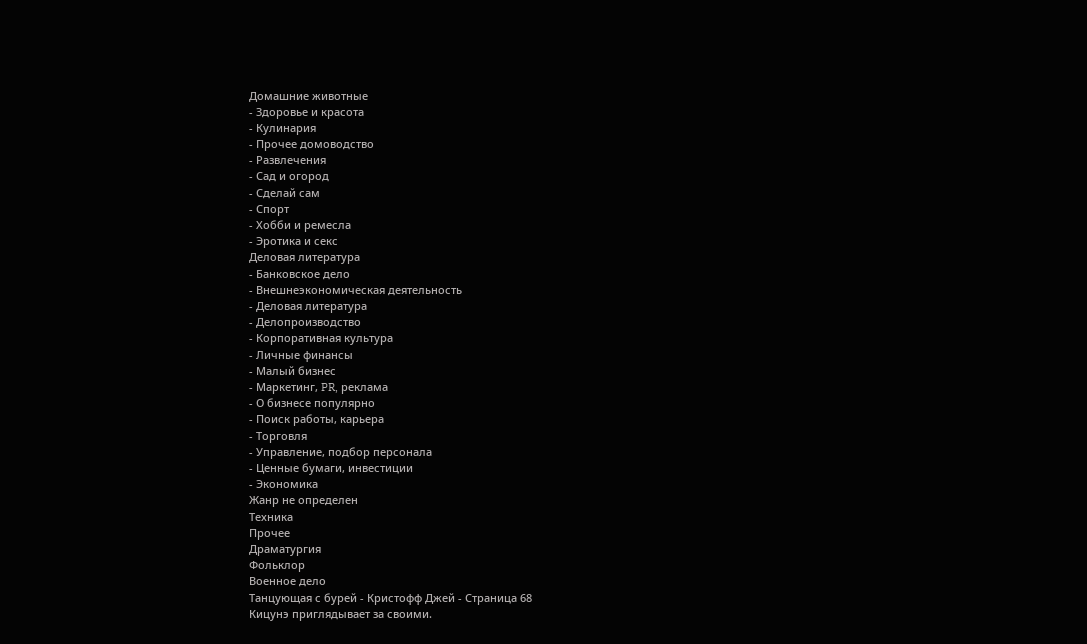Домашние животные
- Здоровье и красота
- Кулинария
- Прочее домоводство
- Развлечения
- Сад и огород
- Сделай сам
- Спорт
- Хобби и ремесла
- Эротика и секс
Деловая литература
- Банковское дело
- Внешнеэкономическая деятельность
- Деловая литература
- Делопроизводство
- Корпоративная культура
- Личные финансы
- Малый бизнес
- Маркетинг, PR, реклама
- О бизнесе популярно
- Поиск работы, карьера
- Торговля
- Управление, подбор персонала
- Ценные бумаги, инвестиции
- Экономика
Жанр не определен
Техника
Прочее
Драматургия
Фольклор
Военное дело
Танцующая с бурей - Кристофф Джей - Страница 68
Кицунэ приглядывает за своими.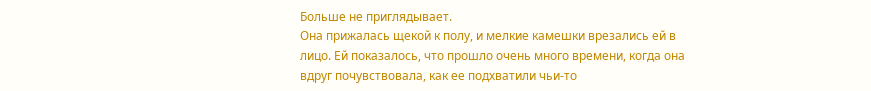Больше не приглядывает.
Она прижалась щекой к полу, и мелкие камешки врезались ей в лицо. Ей показалось, что прошло очень много времени, когда она вдруг почувствовала, как ее подхватили чьи-то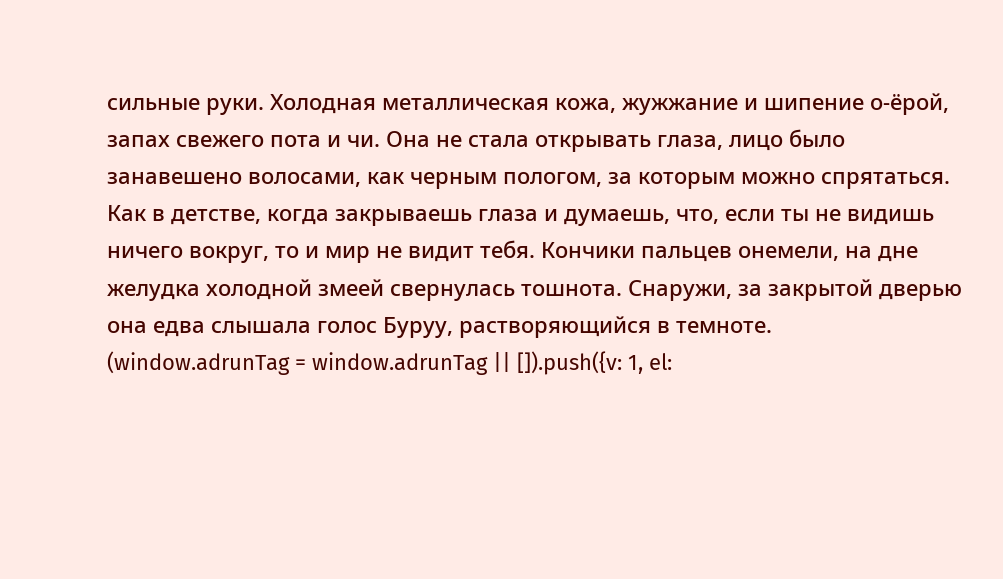сильные руки. Холодная металлическая кожа, жужжание и шипение о-ёрой, запах свежего пота и чи. Она не стала открывать глаза, лицо было занавешено волосами, как черным пологом, за которым можно спрятаться. Как в детстве, когда закрываешь глаза и думаешь, что, если ты не видишь ничего вокруг, то и мир не видит тебя. Кончики пальцев онемели, на дне желудка холодной змеей свернулась тошнота. Снаружи, за закрытой дверью она едва слышала голос Буруу, растворяющийся в темноте.
(window.adrunTag = window.adrunTag || []).push({v: 1, el: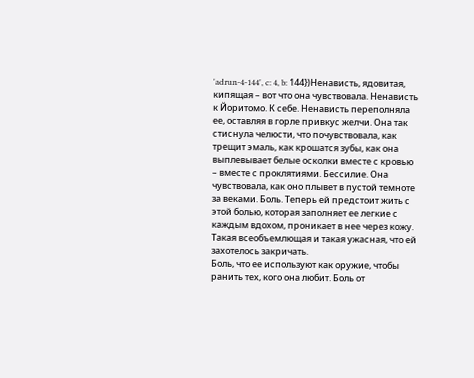'adrun-4-144', c: 4, b: 144})Ненависть, ядовитая, кипящая – вот что она чувствовала. Ненависть к Йоритомо. К себе. Ненависть переполняла ее, оставляя в горле привкус желчи. Она так стиснула челюсти, что почувствовала, как трещит эмаль, как крошатся зубы, как она выплевывает белые осколки вместе с кровью – вместе с проклятиями. Бессилие. Она чувствовала, как оно плывет в пустой темноте за веками. Боль. Теперь ей предстоит жить с этой болью, которая заполняет ее легкие с каждым вдохом, проникает в нее через кожу. Такая всеобъемлющая и такая ужасная, что ей захотелось закричать.
Боль, что ее используют как оружие, чтобы ранить тех, кого она любит. Боль от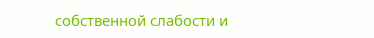собственной слабости и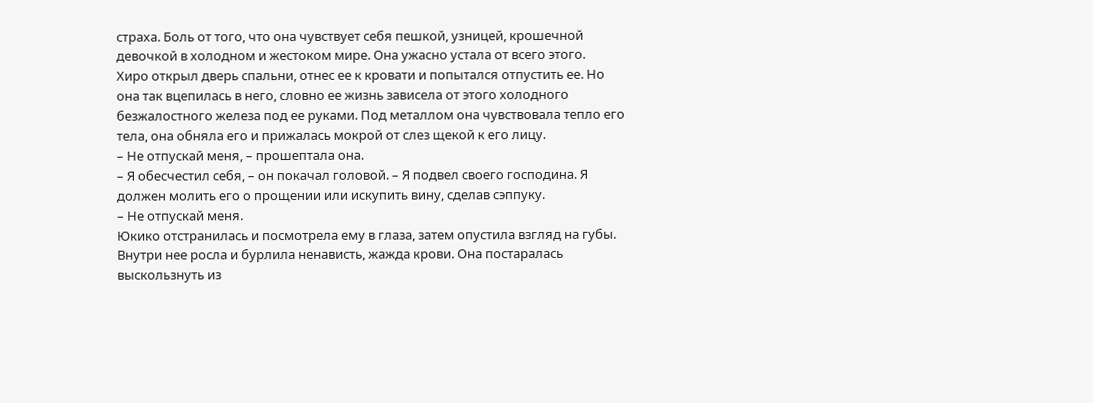страха. Боль от того, что она чувствует себя пешкой, узницей, крошечной девочкой в холодном и жестоком мире. Она ужасно устала от всего этого.
Хиро открыл дверь спальни, отнес ее к кровати и попытался отпустить ее. Но она так вцепилась в него, словно ее жизнь зависела от этого холодного безжалостного железа под ее руками. Под металлом она чувствовала тепло его тела, она обняла его и прижалась мокрой от слез щекой к его лицу.
– Не отпускай меня, – прошептала она.
– Я обесчестил себя, – он покачал головой. – Я подвел своего господина. Я должен молить его о прощении или искупить вину, сделав сэппуку.
– Не отпускай меня.
Юкико отстранилась и посмотрела ему в глаза, затем опустила взгляд на губы. Внутри нее росла и бурлила ненависть, жажда крови. Она постаралась выскользнуть из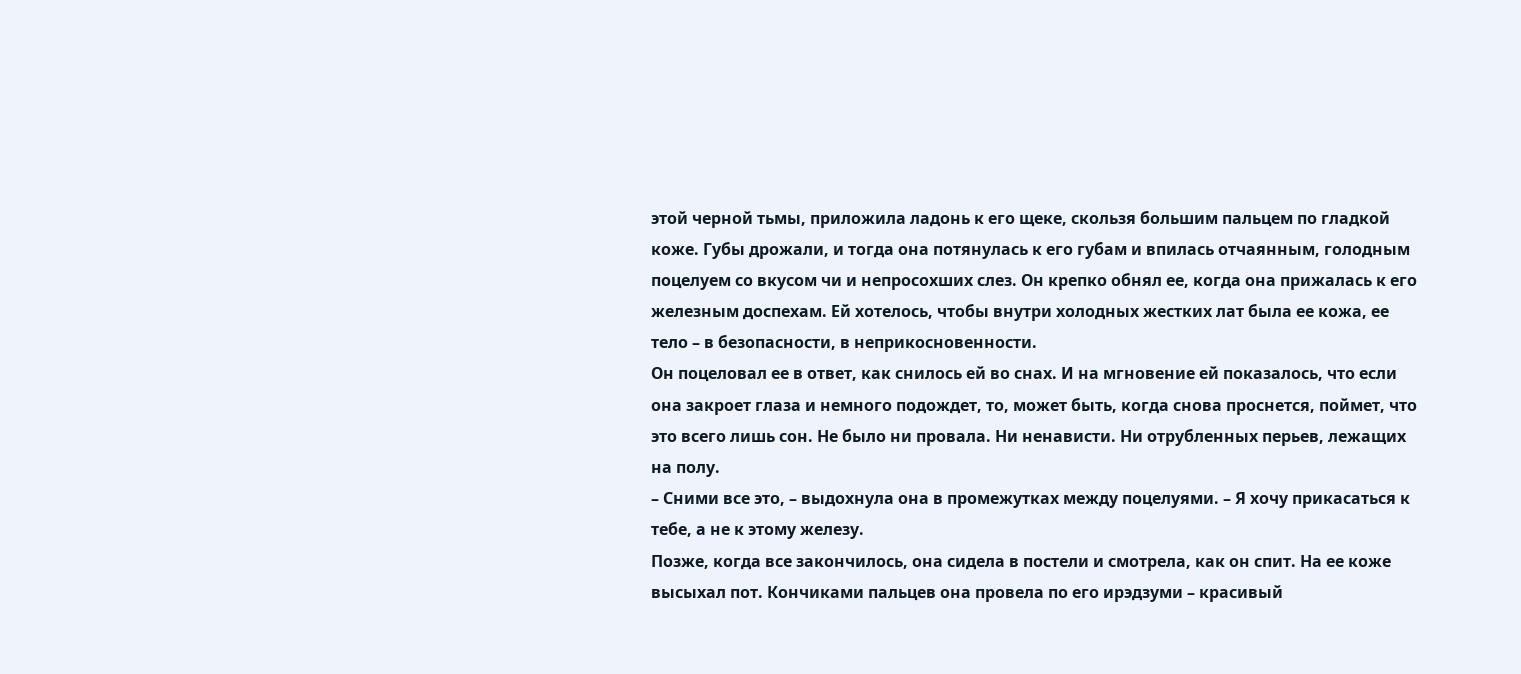этой черной тьмы, приложила ладонь к его щеке, скользя большим пальцем по гладкой коже. Губы дрожали, и тогда она потянулась к его губам и впилась отчаянным, голодным поцелуем со вкусом чи и непросохших слез. Он крепко обнял ее, когда она прижалась к его железным доспехам. Ей хотелось, чтобы внутри холодных жестких лат была ее кожа, ее тело – в безопасности, в неприкосновенности.
Он поцеловал ее в ответ, как снилось ей во снах. И на мгновение ей показалось, что если она закроет глаза и немного подождет, то, может быть, когда снова проснется, поймет, что это всего лишь сон. Не было ни провала. Ни ненависти. Ни отрубленных перьев, лежащих на полу.
– Сними все это, – выдохнула она в промежутках между поцелуями. – Я хочу прикасаться к тебе, а не к этому железу.
Позже, когда все закончилось, она сидела в постели и смотрела, как он спит. На ее коже высыхал пот. Кончиками пальцев она провела по его ирэдзуми – красивый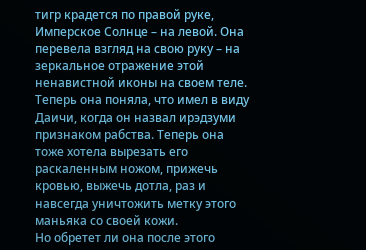тигр крадется по правой руке, Имперское Солнце – на левой. Она перевела взгляд на свою руку – на зеркальное отражение этой ненавистной иконы на своем теле. Теперь она поняла, что имел в виду Даичи, когда он назвал ирэдзуми признаком рабства. Теперь она тоже хотела вырезать его раскаленным ножом, прижечь кровью, выжечь дотла, раз и навсегда уничтожить метку этого маньяка со своей кожи.
Но обретет ли она после этого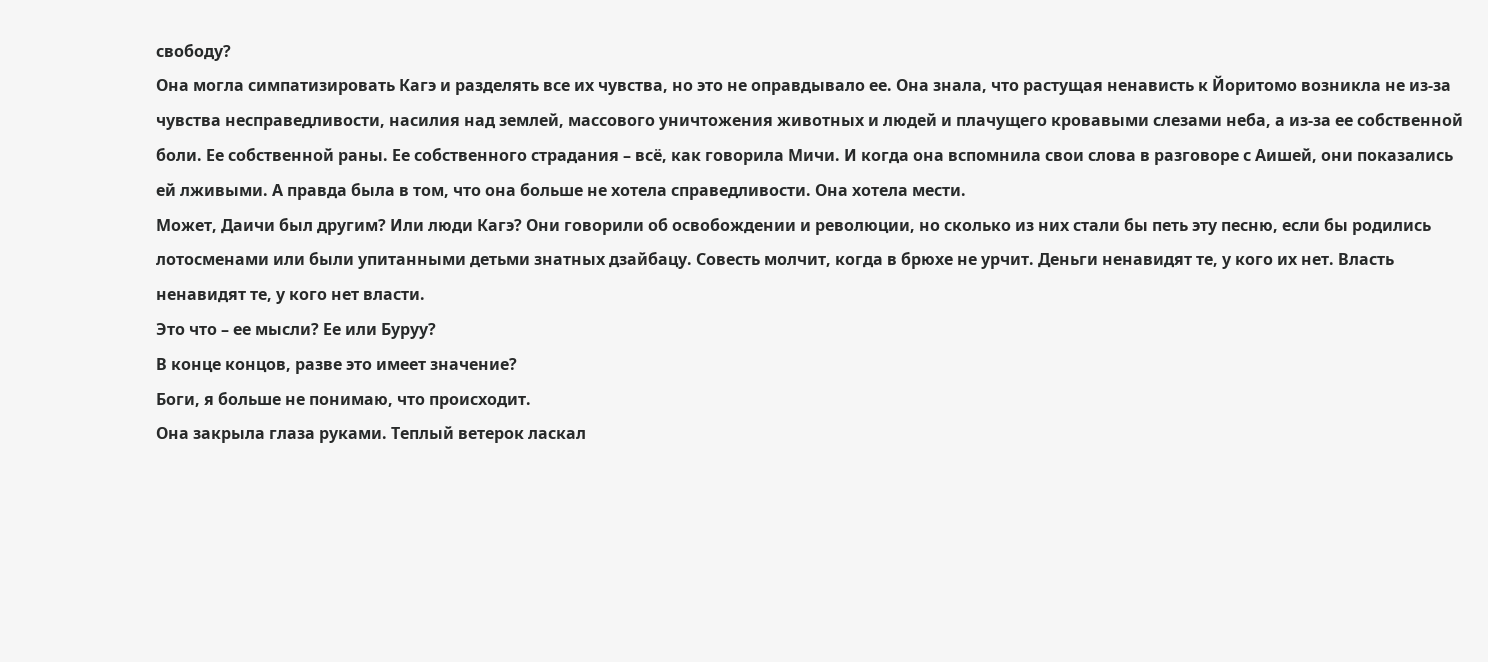свободу?
Она могла симпатизировать Кагэ и разделять все их чувства, но это не оправдывало ее. Она знала, что растущая ненависть к Йоритомо возникла не из-за чувства несправедливости, насилия над землей, массового уничтожения животных и людей и плачущего кровавыми слезами неба, а из-за ее собственной боли. Ее собственной раны. Ее собственного страдания – всё, как говорила Мичи. И когда она вспомнила свои слова в разговоре с Аишей, они показались ей лживыми. А правда была в том, что она больше не хотела справедливости. Она хотела мести.
Может, Даичи был другим? Или люди Кагэ? Они говорили об освобождении и революции, но сколько из них стали бы петь эту песню, если бы родились лотосменами или были упитанными детьми знатных дзайбацу. Совесть молчит, когда в брюхе не урчит. Деньги ненавидят те, у кого их нет. Власть ненавидят те, у кого нет власти.
Это что – ее мысли? Ее или Буруу?
В конце концов, разве это имеет значение?
Боги, я больше не понимаю, что происходит.
Она закрыла глаза руками. Теплый ветерок ласкал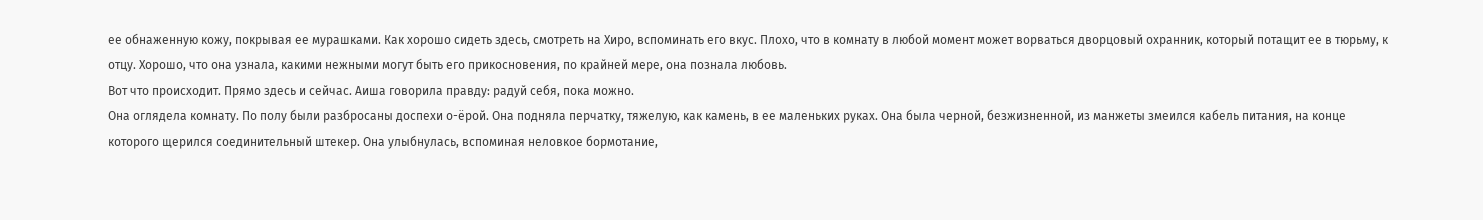ее обнаженную кожу, покрывая ее мурашками. Как хорошо сидеть здесь, смотреть на Хиро, вспоминать его вкус. Плохо, что в комнату в любой момент может ворваться дворцовый охранник, который потащит ее в тюрьму, к отцу. Хорошо, что она узнала, какими нежными могут быть его прикосновения, по крайней мере, она познала любовь.
Вот что происходит. Прямо здесь и сейчас. Аиша говорила правду: радуй себя, пока можно.
Она оглядела комнату. По полу были разбросаны доспехи о-ёрой. Она подняла перчатку, тяжелую, как камень, в ее маленьких руках. Она была черной, безжизненной, из манжеты змеился кабель питания, на конце которого щерился соединительный штекер. Она улыбнулась, вспоминая неловкое бормотание,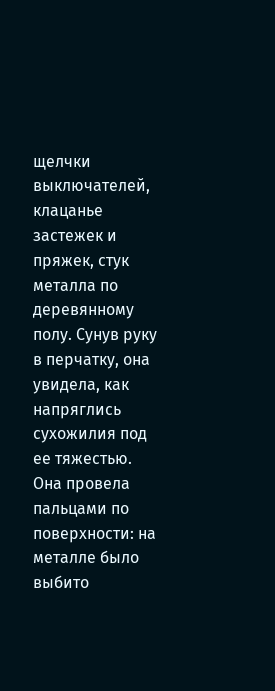щелчки выключателей, клацанье застежек и пряжек, стук металла по деревянному полу. Сунув руку в перчатку, она увидела, как напряглись сухожилия под ее тяжестью. Она провела пальцами по поверхности: на металле было выбито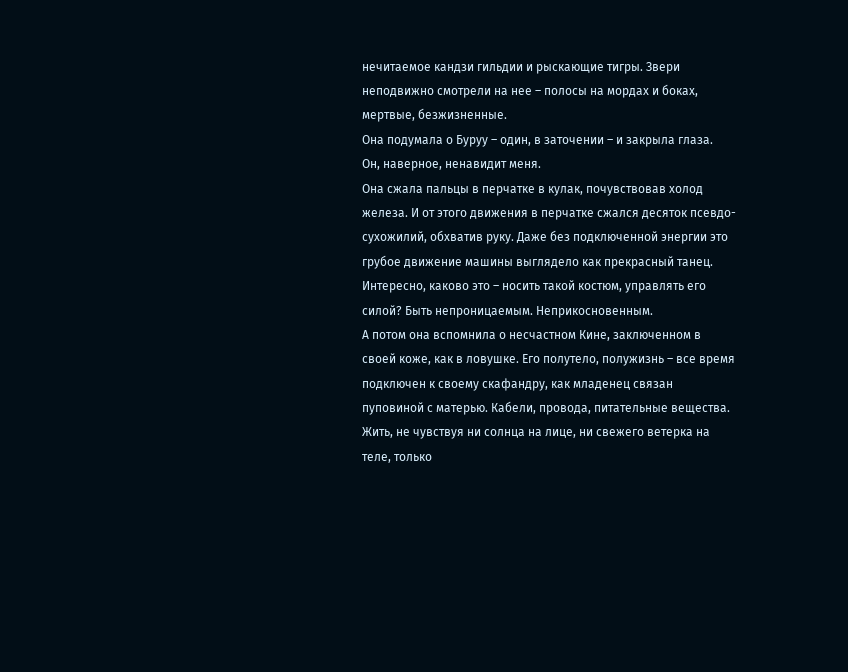нечитаемое кандзи гильдии и рыскающие тигры. Звери неподвижно смотрели на нее – полосы на мордах и боках, мертвые, безжизненные.
Она подумала о Буруу – один, в заточении – и закрыла глаза.
Он, наверное, ненавидит меня.
Она сжала пальцы в перчатке в кулак, почувствовав холод железа. И от этого движения в перчатке сжался десяток псевдо-сухожилий, обхватив руку. Даже без подключенной энергии это грубое движение машины выглядело как прекрасный танец. Интересно, каково это – носить такой костюм, управлять его силой? Быть непроницаемым. Неприкосновенным.
А потом она вспомнила о несчастном Кине, заключенном в своей коже, как в ловушке. Его полутело, полужизнь – все время подключен к своему скафандру, как младенец связан пуповиной с матерью. Кабели, провода, питательные вещества. Жить, не чувствуя ни солнца на лице, ни свежего ветерка на теле, только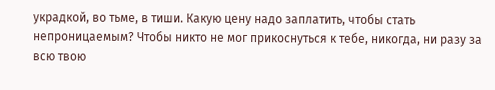украдкой, во тьме, в тиши. Какую цену надо заплатить, чтобы стать непроницаемым? Чтобы никто не мог прикоснуться к тебе, никогда, ни разу за всю твою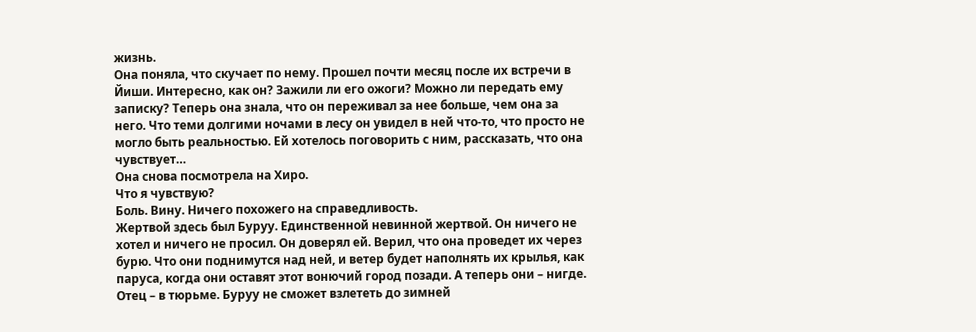жизнь.
Она поняла, что скучает по нему. Прошел почти месяц после их встречи в Йиши. Интересно, как он? Зажили ли его ожоги? Можно ли передать ему записку? Теперь она знала, что он переживал за нее больше, чем она за него. Что теми долгими ночами в лесу он увидел в ней что-то, что просто не могло быть реальностью. Ей хотелось поговорить с ним, рассказать, что она чувствует…
Она снова посмотрела на Хиро.
Что я чувствую?
Боль. Вину. Ничего похожего на справедливость.
Жертвой здесь был Буруу. Единственной невинной жертвой. Он ничего не хотел и ничего не просил. Он доверял ей. Верил, что она проведет их через бурю. Что они поднимутся над ней, и ветер будет наполнять их крылья, как паруса, когда они оставят этот вонючий город позади. А теперь они – нигде. Отец – в тюрьме. Буруу не сможет взлететь до зимней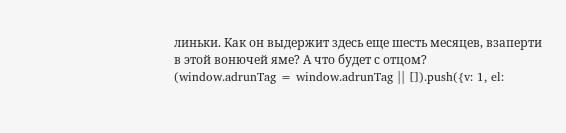линьки. Как он выдержит здесь еще шесть месяцев, взаперти в этой вонючей яме? А что будет с отцом?
(window.adrunTag = window.adrunTag || []).push({v: 1, el: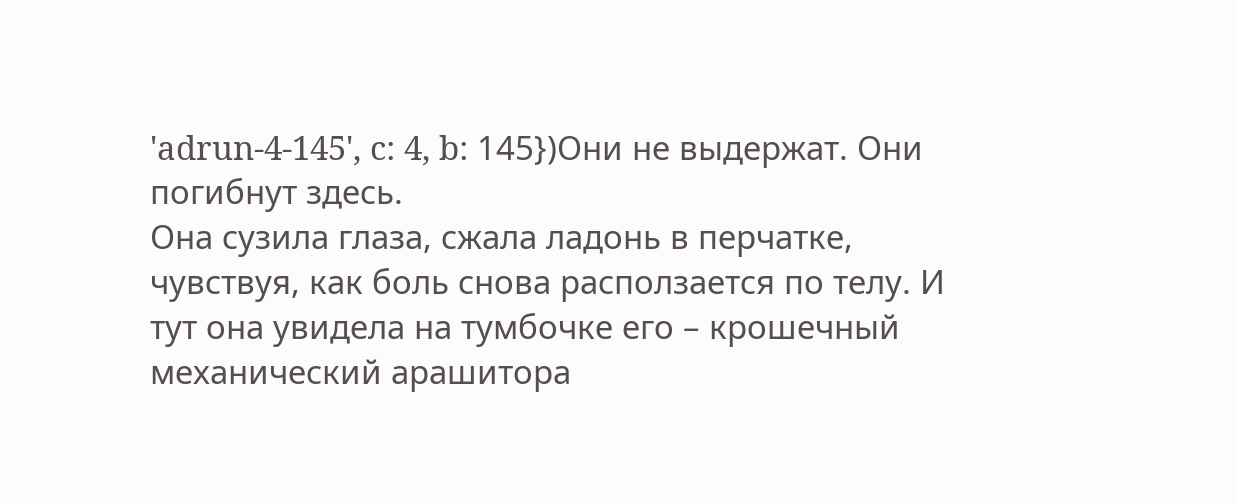'adrun-4-145', c: 4, b: 145})Они не выдержат. Они погибнут здесь.
Она сузила глаза, сжала ладонь в перчатке, чувствуя, как боль снова расползается по телу. И тут она увидела на тумбочке его – крошечный механический арашитора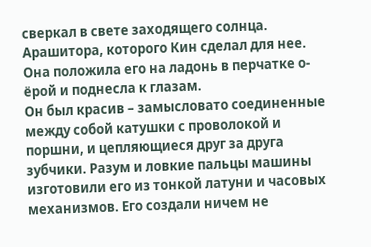сверкал в свете заходящего солнца. Арашитора, которого Кин сделал для нее. Она положила его на ладонь в перчатке о-ёрой и поднесла к глазам.
Он был красив – замысловато соединенные между собой катушки с проволокой и поршни, и цепляющиеся друг за друга зубчики. Разум и ловкие пальцы машины изготовили его из тонкой латуни и часовых механизмов. Его создали ничем не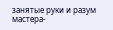занятые руки и разум мастера-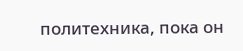политехника, пока он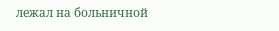лежал на больничной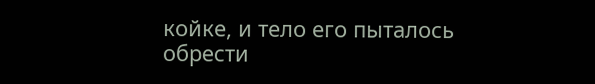койке, и тело его пыталось обрести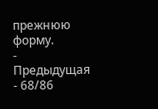прежнюю форму.
- Предыдущая
- 68/86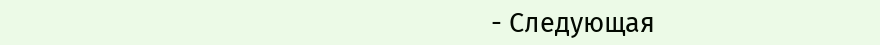- Следующая